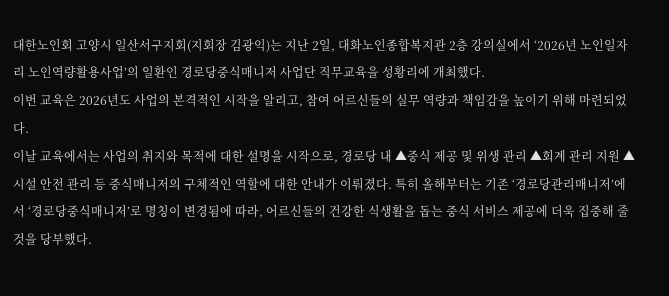대한노인회 고양시 일산서구지회(지회장 김광익)는 지난 2일, 대화노인종합복지관 2층 강의실에서 ‘2026년 노인일자리 노인역량활용사업’의 일환인 경로당중식매니저 사업단 직무교육을 성황리에 개최했다.
이번 교육은 2026년도 사업의 본격적인 시작을 알리고, 참여 어르신들의 실무 역량과 책임감을 높이기 위해 마련되었다.
이날 교육에서는 사업의 취지와 목적에 대한 설명을 시작으로, 경로당 내 ▲중식 제공 및 위생 관리 ▲회계 관리 지원 ▲시설 안전 관리 등 중식매니저의 구체적인 역할에 대한 안내가 이뤄졌다. 특히 올해부터는 기존 ‘경로당관리매니저’에서 ‘경로당중식매니저’로 명칭이 변경됨에 따라, 어르신들의 건강한 식생활을 돕는 중식 서비스 제공에 더욱 집중해 줄 것을 당부했다.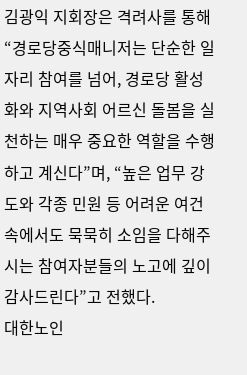김광익 지회장은 격려사를 통해 “경로당중식매니저는 단순한 일자리 참여를 넘어, 경로당 활성화와 지역사회 어르신 돌봄을 실천하는 매우 중요한 역할을 수행하고 계신다”며, “높은 업무 강도와 각종 민원 등 어려운 여건 속에서도 묵묵히 소임을 다해주시는 참여자분들의 노고에 깊이 감사드린다”고 전했다.
대한노인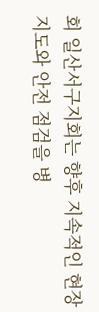회 일산서구지회는 향후 지속적인 현장 지도와 안전 점검을 병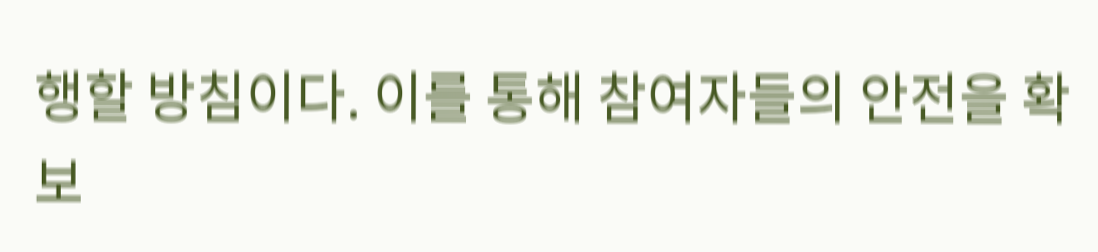행할 방침이다. 이를 통해 참여자들의 안전을 확보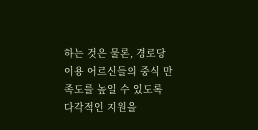하는 것은 물론, 경로당 이용 어르신들의 중식 만족도를 높일 수 있도록 다각적인 지원을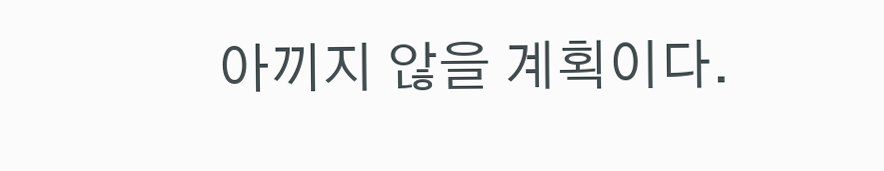아끼지 않을 계획이다.